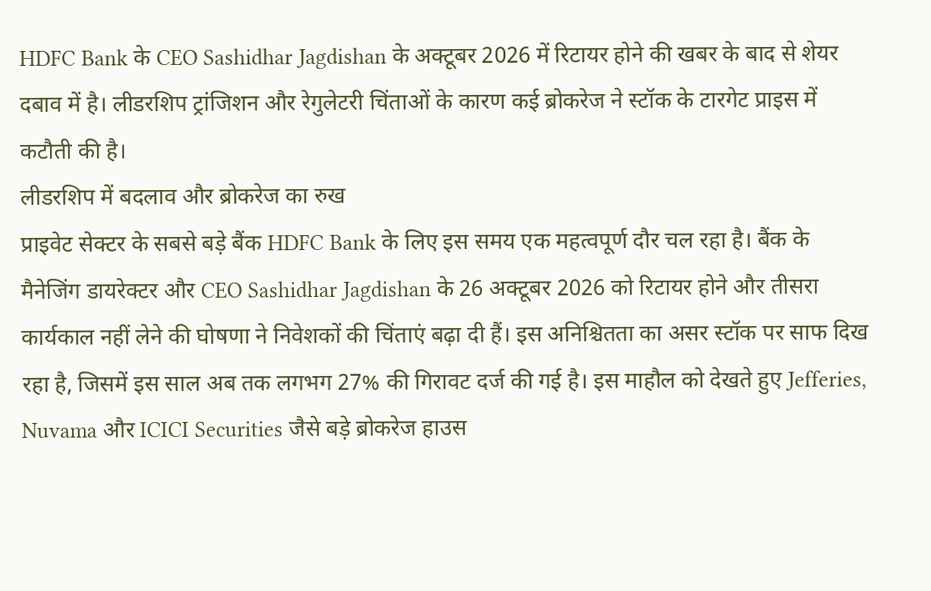HDFC Bank के CEO Sashidhar Jagdishan के अक्टूबर 2026 में रिटायर होने की खबर के बाद से शेयर दबाव में है। लीडरशिप ट्रांजिशन और रेगुलेटरी चिंताओं के कारण कई ब्रोकरेज ने स्टॉक के टारगेट प्राइस में कटौती की है।
लीडरशिप में बदलाव और ब्रोकरेज का रुख
प्राइवेट सेक्टर के सबसे बड़े बैंक HDFC Bank के लिए इस समय एक महत्वपूर्ण दौर चल रहा है। बैंक के मैनेजिंग डायरेक्टर और CEO Sashidhar Jagdishan के 26 अक्टूबर 2026 को रिटायर होने और तीसरा कार्यकाल नहीं लेने की घोषणा ने निवेशकों की चिंताएं बढ़ा दी हैं। इस अनिश्चितता का असर स्टॉक पर साफ दिख रहा है, जिसमें इस साल अब तक लगभग 27% की गिरावट दर्ज की गई है। इस माहौल को देखते हुए Jefferies, Nuvama और ICICI Securities जैसे बड़े ब्रोकरेज हाउस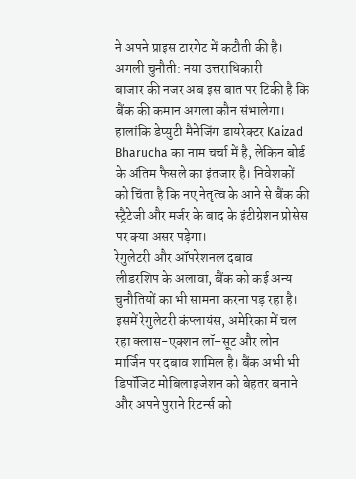ने अपने प्राइस टारगेट में कटौती की है।
अगली चुनौती: नया उत्तराधिकारी
बाजार की नजर अब इस बात पर टिकी है कि बैंक की कमान अगला कौन संभालेगा। हालांकि डेप्युटी मैनेजिंग डायरेक्टर Kaizad Bharucha का नाम चर्चा में है, लेकिन बोर्ड के अंतिम फैसले का इंतजार है। निवेशकों को चिंता है कि नए नेतृत्व के आने से बैंक की स्ट्रैटेजी और मर्जर के बाद के इंटीग्रेशन प्रोसेस पर क्या असर पड़ेगा।
रेगुलेटरी और ऑपरेशनल दबाव
लीडरशिप के अलावा, बैंक को कई अन्य चुनौतियों का भी सामना करना पड़ रहा है। इसमें रेगुलेटरी कंप्लायंस, अमेरिका में चल रहा क्लास-एक्शन लॉ-सूट और लोन मार्जिन पर दबाव शामिल है। बैंक अभी भी डिपॉजिट मोबिलाइजेशन को बेहतर बनाने और अपने पुराने रिटर्न्स को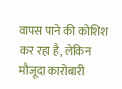वापस पाने की कोशिश कर रहा है, लेकिन मौजूदा कारोबारी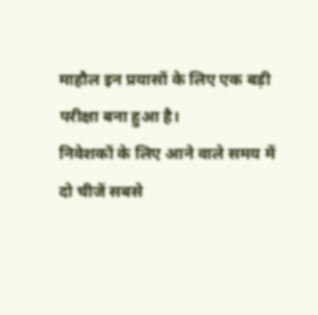माहौल इन प्रयासों के लिए एक बड़ी परीक्षा बना हुआ है।
निवेशकों के लिए आने वाले समय में दो चीजें सबसे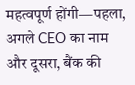महत्वपूर्ण होंगी—पहला, अगले CEO का नाम और दूसरा, बैंक की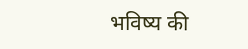भविष्य की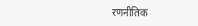रणनीतिक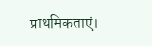प्राथमिकताएं।